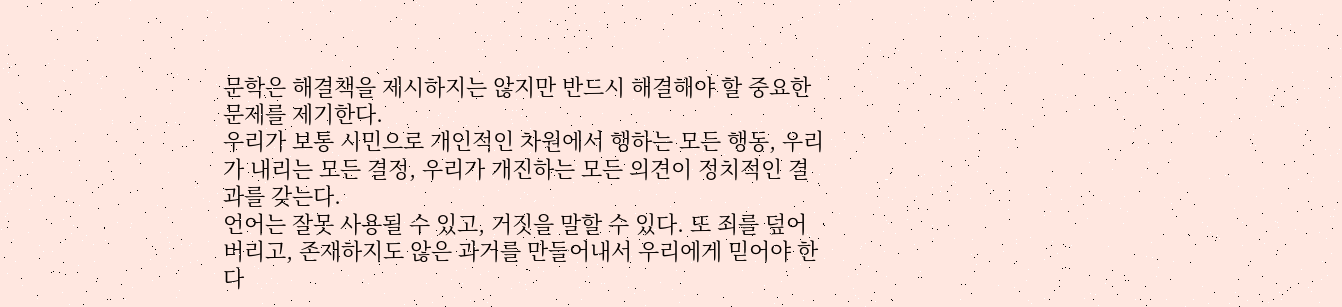문학은 해결책을 제시하지는 않지만 반드시 해결해야 할 중요한 문제를 제기한다.
우리가 보통 시민으로 개인적인 차원에서 행하는 모든 행동, 우리가 내리는 모든 결정, 우리가 개진하는 모든 의견이 정치적인 결과를 갖는다.
언어는 잘못 사용될 수 있고, 거짓을 말할 수 있다. 또 죄를 덮어버리고, 존재하지도 않은 과거를 만들어내서 우리에게 믿어야 한다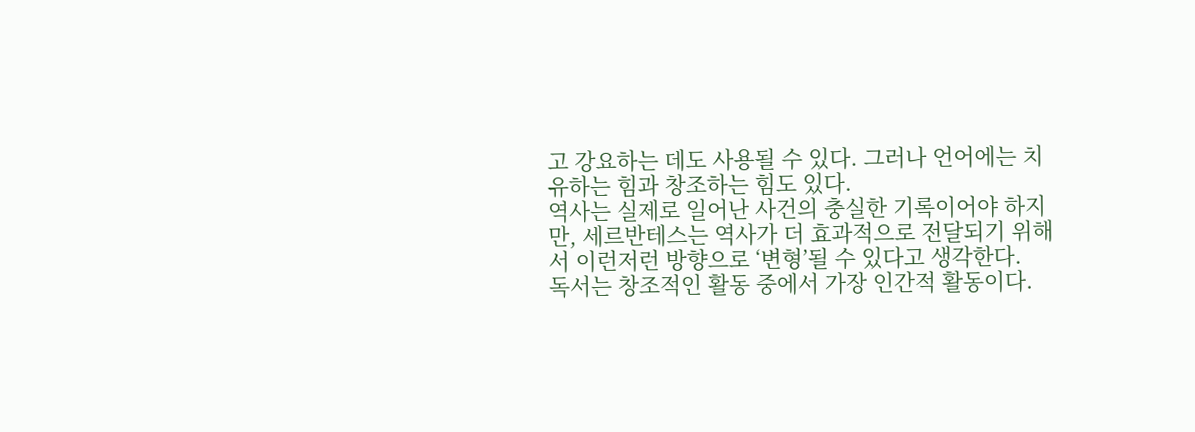고 강요하는 데도 사용될 수 있다. 그러나 언어에는 치유하는 힘과 창조하는 힘도 있다.
역사는 실제로 일어난 사건의 충실한 기록이어야 하지만, 세르반테스는 역사가 더 효과적으로 전달되기 위해서 이런저런 방향으로 ‘변형’될 수 있다고 생각한다.
독서는 창조적인 활동 중에서 가장 인간적 활동이다.